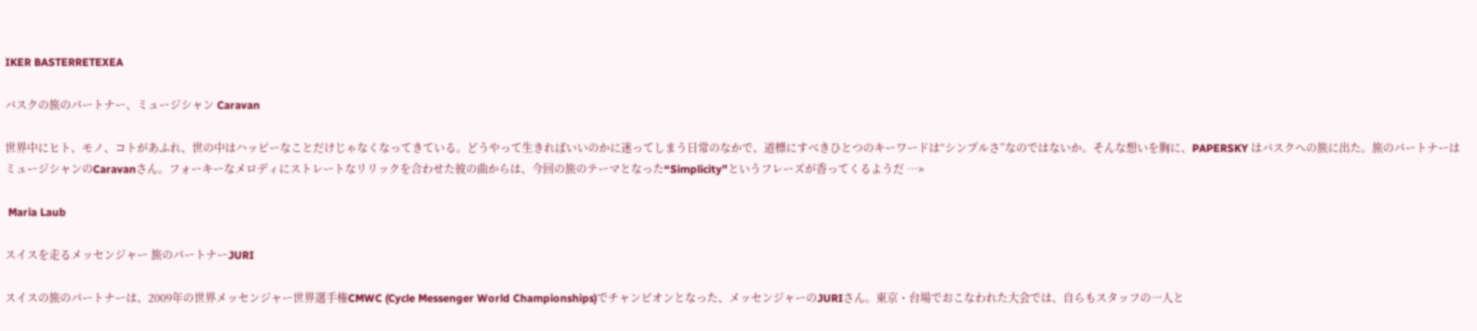IKER BASTERRETEXEA

バスクの旅のパートナー、ミュージシャン Caravan

世界中にヒト、モノ、コトがあふれ、世の中はハッピーなことだけじゃなくなってきている。どうやって生きればいいのかに迷ってしまう日常のなかで、道標にすべきひとつのキーワードは“シンプルさ”なのではないか。そんな想いを胸に、PAPERSKY はバスクへの旅に出た。旅のパートナーはミュージシャンのCaravanさん。フォーキーなメロディにストレートなリリックを合わせた彼の曲からは、今回の旅のテーマとなった“Simplicity”というフレーズが香ってくるようだ …»

 Maria Laub

スイスを走るメッセンジャー 旅のパートナーJURI

スイスの旅のパートナーは、2009年の世界メッセンジャー世界選手権CMWC (Cycle Messenger World Championships)でチャンピオンとなった、メッセンジャーのJURIさん。東京・台場でおこなわれた大会では、自らもスタッフの一人と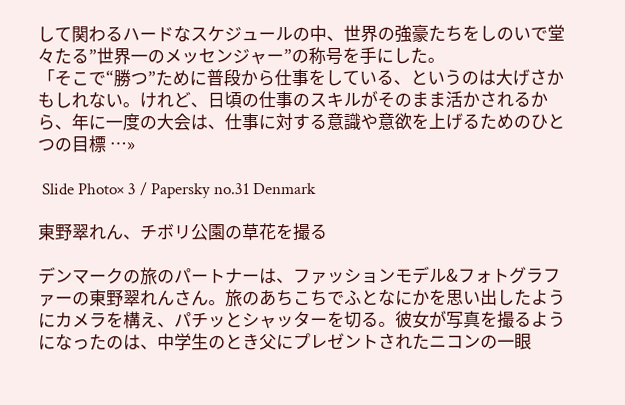して関わるハードなスケジュールの中、世界の強豪たちをしのいで堂々たる”世界一のメッセンジャー”の称号を手にした。
「そこで“勝つ”ために普段から仕事をしている、というのは大げさかもしれない。けれど、日頃の仕事のスキルがそのまま活かされるから、年に一度の大会は、仕事に対する意識や意欲を上げるためのひとつの目標 …»

 Slide Photo× 3 / Papersky no.31 Denmark

東野翠れん、チボリ公園の草花を撮る

デンマークの旅のパートナーは、ファッションモデル&フォトグラファーの東野翠れんさん。旅のあちこちでふとなにかを思い出したようにカメラを構え、パチッとシャッターを切る。彼女が写真を撮るようになったのは、中学生のとき父にプレゼントされたニコンの一眼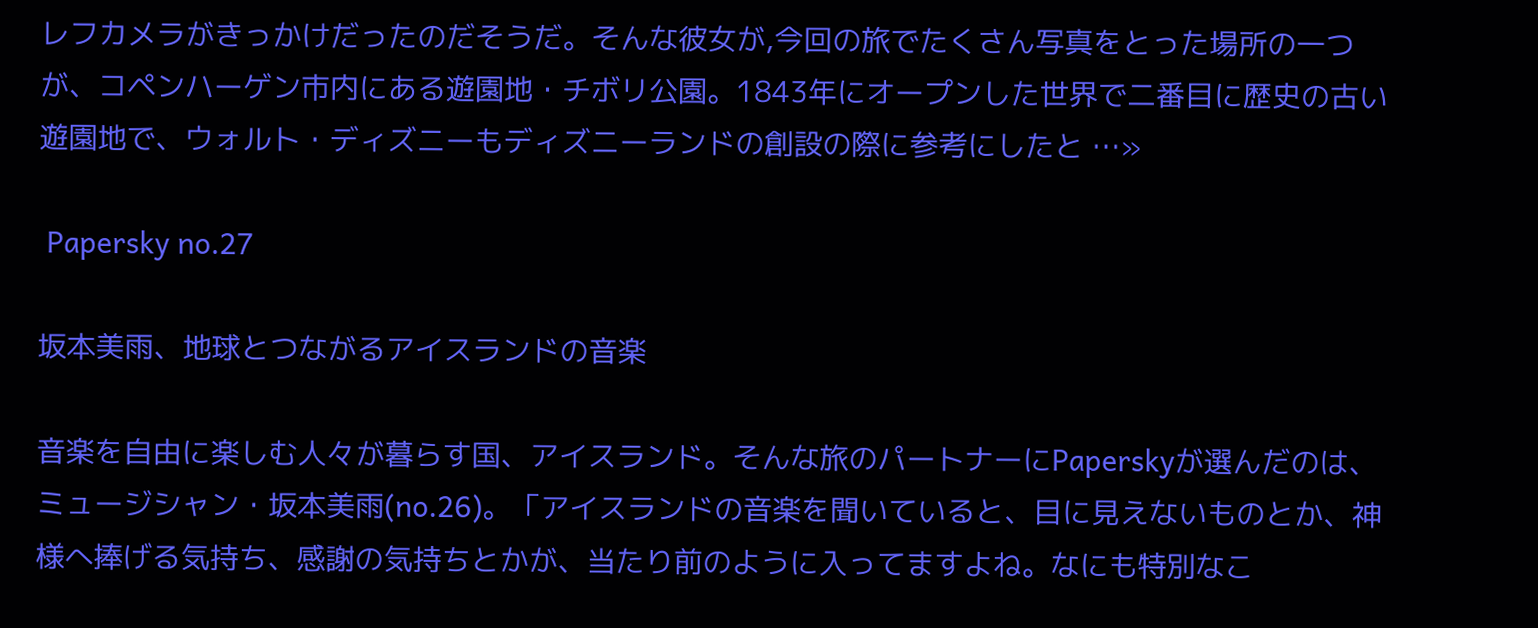レフカメラがきっかけだったのだそうだ。そんな彼女が,今回の旅でたくさん写真をとった場所の一つが、コペンハーゲン市内にある遊園地・チボリ公園。1843年にオープンした世界で二番目に歴史の古い遊園地で、ウォルト・ディズニーもディズニーランドの創設の際に参考にしたと …»

 Papersky no.27

坂本美雨、地球とつながるアイスランドの音楽

音楽を自由に楽しむ人々が暮らす国、アイスランド。そんな旅のパートナーにPaperskyが選んだのは、ミュージシャン・坂本美雨(no.26)。「アイスランドの音楽を聞いていると、目に見えないものとか、神様へ捧げる気持ち、感謝の気持ちとかが、当たり前のように入ってますよね。なにも特別なこ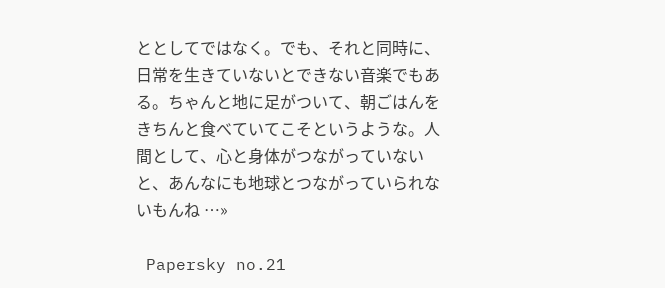ととしてではなく。でも、それと同時に、日常を生きていないとできない音楽でもある。ちゃんと地に足がついて、朝ごはんをきちんと食べていてこそというような。人間として、心と身体がつながっていないと、あんなにも地球とつながっていられないもんね …»

 Papersky no.21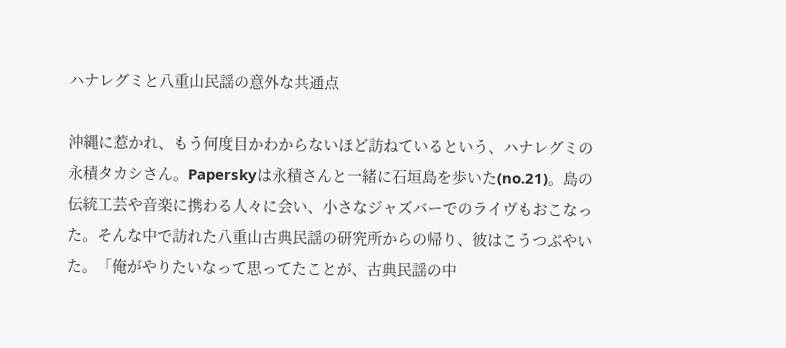ハナレグミと八重山民謡の意外な共通点

沖縄に惹かれ、もう何度目かわからないほど訪ねているという、ハナレグミの永積タカシさん。Paperskyは永積さんと一緒に石垣島を歩いた(no.21)。島の伝統工芸や音楽に携わる人々に会い、小さなジャズバーでのライヴもおこなった。そんな中で訪れた八重山古典民謡の研究所からの帰り、彼はこうつぶやいた。「俺がやりたいなって思ってたことが、古典民謡の中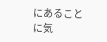にあることに気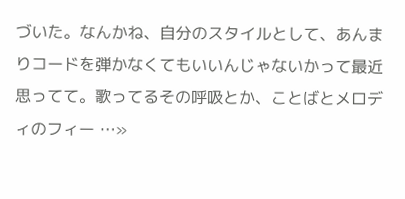づいた。なんかね、自分のスタイルとして、あんまりコードを弾かなくてもいいんじゃないかって最近思ってて。歌ってるその呼吸とか、ことばとメロディのフィー …»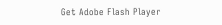Get Adobe Flash Player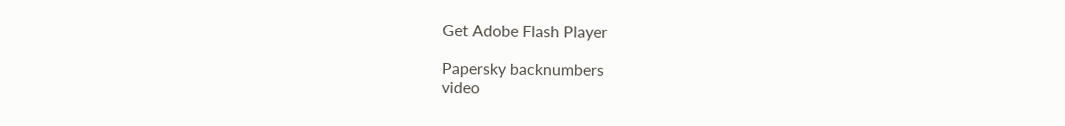Get Adobe Flash Player

Papersky backnumbers
video